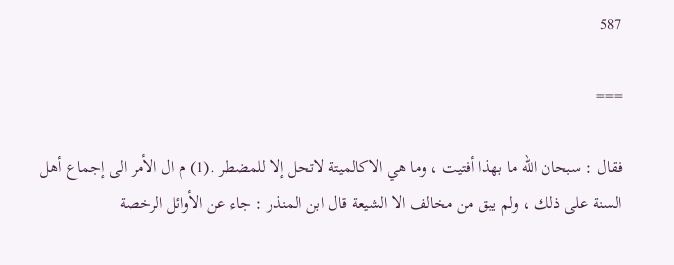587

===

فقال : سبحان الله ما بهذا أفتيت ، وما هي الاكالميتة لاتحل إلا للمضطر .(1) م ال الأمر الى إجماع أهل السنة على ذلك ، ولم يبق من مخالف الا الشيعة قال ابن المنذر : جاء عن الأوائل الرخصة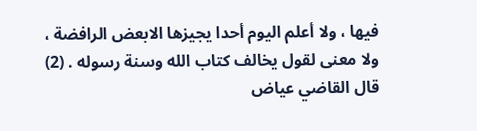فيها ، ولا أعلم اليوم أحدا يجيزها الابعض الرافضة ، ولا معنى لقول يخالف كتاب الله وسنة رسوله . (2) قال القاضي عياض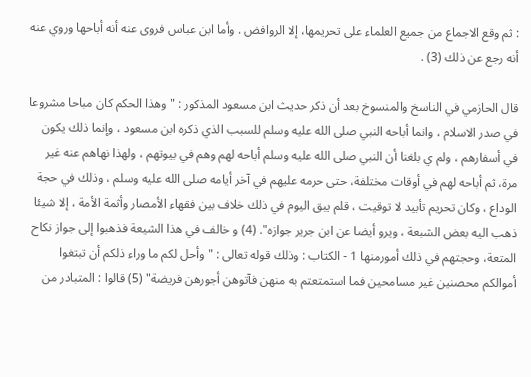: ثم وقع الاجماع من جميع العلماء على تحريمها، إلا الروافض . وأما ابن عباس فروى عنه أنه أباحها وروي عنه أنه رجع عن ذلك (3) .

قال الحازمي في الناسخ والمنسوخ بعد أن ذكر حديث ابن مسعود المذكور : " وهذا الحكم كان مباحا مشروعا في صدر الاسلام ، وانما أباحه النبي صلى الله عليه وسلم للسبب الذي ذكره ابن مسعود ، وإنما ذلك يكون في أسفارهم ، ولم ي بلغنا أن النبي صلى الله عليه وسلم أباحه لهم وهم في بيوتهم ، ولهذا نهاهم عنه غير مرة، ثم أباحه لهم في أوقات مختلفة، حتى حرمه عليهم في آخر أيامه صلى الله عليه وسلم ، وذلك في حجة الوداع ، وكان تحريم تأبيد لا توقيت ، قلم يبق اليوم في ذلك خلاف بين فقهاء الأمصار وأثمة الأمة ، إلا شيئا ذهب اليه بعض الشبعة ، ويرو أيضا عن ابن جرير جوازه". (4) و خالف في هذا الشيعة فذهبوا إلى جواز نكاح المتعة، وحجتهم في ذلك أمورمنها 1 - الكتاب : وذلك قوله تعالى : " وأحل لكم ما وراء ذلكم أن تبتغوا أموالكم محصنين غير مسامحين فما استمتعتم به منهن فآتوهن أجورهن فريضة" (5) قالوا : المتبادر من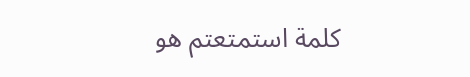كلمة استمتعتم هو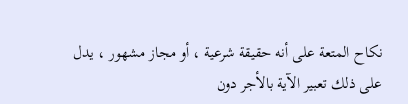نكاح المتعة على أنه حقيقة شرعية ، أو مجاز مشهور ، يدل على ذلك تعبير الآية بالأجر دون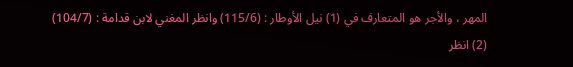المهر ، والأجر هو المتعارف في (1) نيل الأوطار : (115/6) وانظر المغني لابن قدامة : (104/7) (2) انظر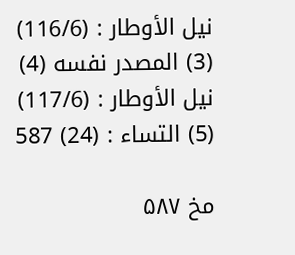نيل الأوطار : (116/6) (3) المصدر نفسه (4) نيل الأوطار : (117/6) (5) التساء : (24) 587

مخ ۵۸۷